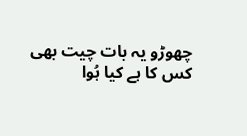چھوڑو یہ بات چیت بھی کس کا ہے کیا ہُوا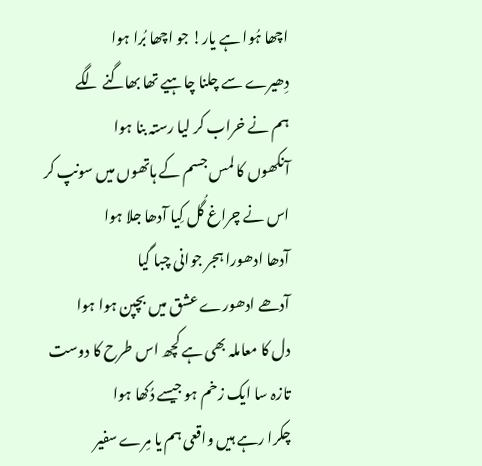اچھا ہُوا ہے یار! جو اچھا بُرا ہوا
دِھیرے سے چلنا چاہیے تھا بھاگنے لگے
ہم نے خراب کر لیا رستہ بنا ہوا
آنکھوں کا لمس جسم کے ہاتھوں میں سونپ کر
اس نے چراغ گُل کِیا آدھا جلا ہوا
آدھا ادھورا ہجر جوانی چبا گیا
آدھے ادھورے عشق میں بچپن ہوا ہوا
دل کا معاملہ بھی ہے کچھ اس طرح کا دوست
تازہ سا ایک زخم ہو جیسے دُکھا ہوا
چکرا رہے ہیں واقعی ہم یا مِرے سفیر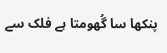پنکھا سا گُھومتا ہے فلک سے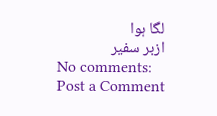لگا ہوا
ازبر سفیر
No comments:
Post a Comment